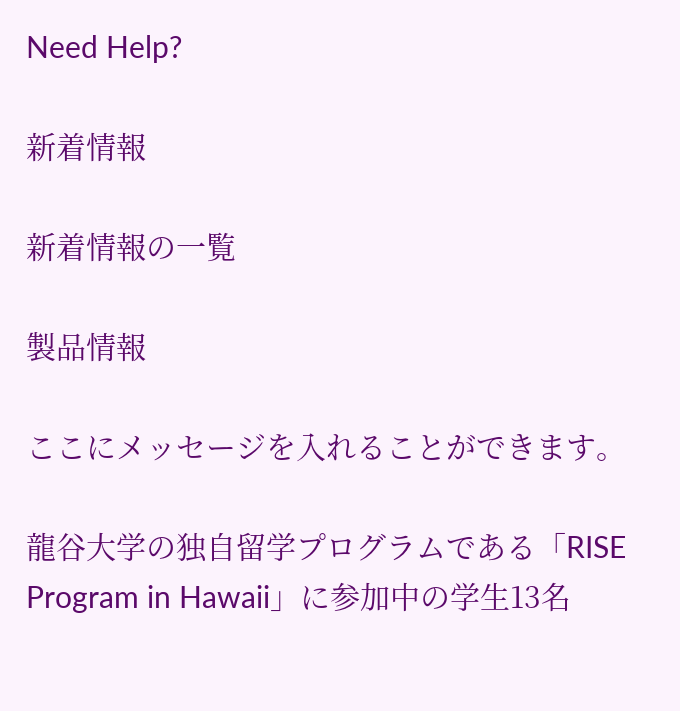Need Help?

新着情報

新着情報の一覧

製品情報

ここにメッセージを入れることができます。

龍谷大学の独自留学プログラムである「RISE Program in Hawaii」に参加中の学生13名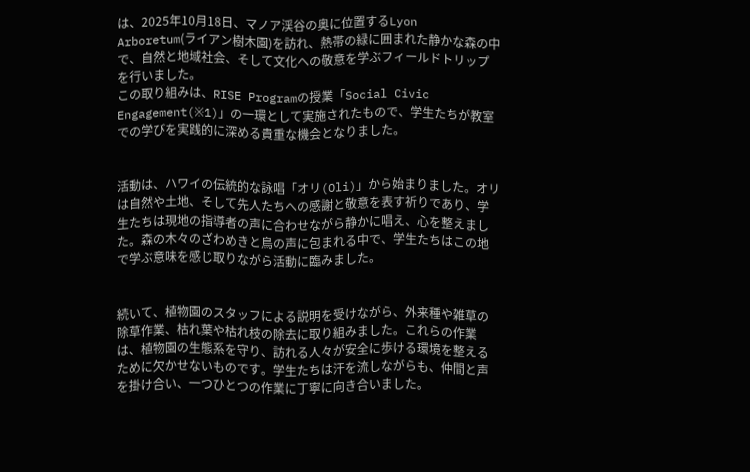は、2025年10月18日、マノア渓谷の奥に位置するLyon Arboretum(ライアン樹木園)を訪れ、熱帯の緑に囲まれた静かな森の中で、自然と地域社会、そして文化への敬意を学ぶフィールドトリップを行いました。
この取り組みは、RISE Programの授業「Social Civic Engagement(※1)」の一環として実施されたもので、学生たちが教室での学びを実践的に深める貴重な機会となりました。


活動は、ハワイの伝統的な詠唱「オリ(Oli)」から始まりました。オリは自然や土地、そして先人たちへの感謝と敬意を表す祈りであり、学生たちは現地の指導者の声に合わせながら静かに唱え、心を整えました。森の木々のざわめきと鳥の声に包まれる中で、学生たちはこの地で学ぶ意味を感じ取りながら活動に臨みました。


続いて、植物園のスタッフによる説明を受けながら、外来種や雑草の除草作業、枯れ葉や枯れ枝の除去に取り組みました。これらの作業は、植物園の生態系を守り、訪れる人々が安全に歩ける環境を整えるために欠かせないものです。学生たちは汗を流しながらも、仲間と声を掛け合い、一つひとつの作業に丁寧に向き合いました。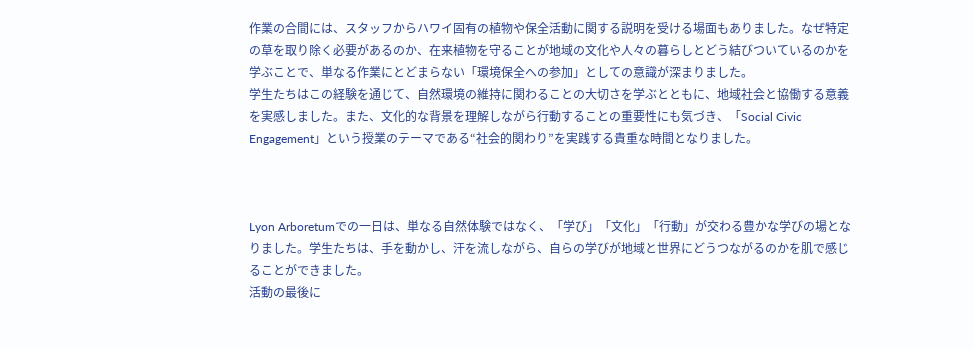作業の合間には、スタッフからハワイ固有の植物や保全活動に関する説明を受ける場面もありました。なぜ特定の草を取り除く必要があるのか、在来植物を守ることが地域の文化や人々の暮らしとどう結びついているのかを学ぶことで、単なる作業にとどまらない「環境保全への参加」としての意識が深まりました。
学生たちはこの経験を通じて、自然環境の維持に関わることの大切さを学ぶとともに、地域社会と協働する意義を実感しました。また、文化的な背景を理解しながら行動することの重要性にも気づき、「Social Civic Engagement」という授業のテーマである“社会的関わり”を実践する貴重な時間となりました。



Lyon Arboretumでの一日は、単なる自然体験ではなく、「学び」「文化」「行動」が交わる豊かな学びの場となりました。学生たちは、手を動かし、汗を流しながら、自らの学びが地域と世界にどうつながるのかを肌で感じることができました。
活動の最後に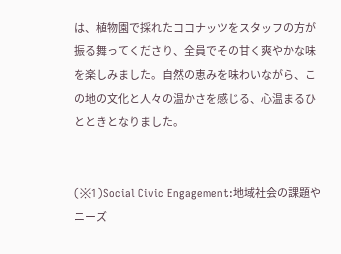は、植物園で採れたココナッツをスタッフの方が振る舞ってくださり、全員でその甘く爽やかな味を楽しみました。自然の恵みを味わいながら、この地の文化と人々の温かさを感じる、心温まるひとときとなりました。


(※1)Social Civic Engagement:地域社会の課題やニーズ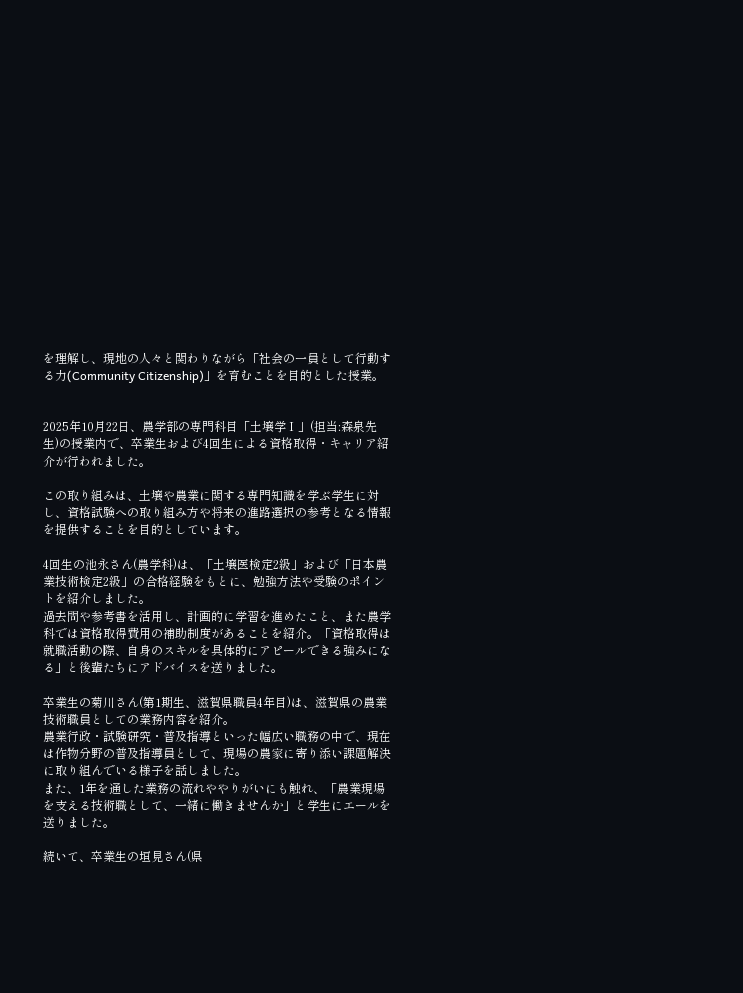を理解し、現地の人々と関わりながら「社会の一員として行動する力(Community Citizenship)」を育むことを目的とした授業。


2025年10月22日、農学部の専門科目「土壌学Ⅰ」(担当:森泉先生)の授業内で、卒業生および4回生による資格取得・キャリア紹介が行われました。

この取り組みは、土壌や農業に関する専門知識を学ぶ学生に対し、資格試験への取り組み方や将来の進路選択の参考となる情報を提供することを目的としています。

4回生の池永さん(農学科)は、「土壌医検定2級」および「日本農業技術検定2級」の合格経験をもとに、勉強方法や受験のポイントを紹介しました。
過去問や参考書を活用し、計画的に学習を進めたこと、また農学科では資格取得費用の補助制度があることを紹介。「資格取得は就職活動の際、自身のスキルを具体的にアピールできる強みになる」と後輩たちにアドバイスを送りました。

卒業生の菊川さん(第1期生、滋賀県職員4年目)は、滋賀県の農業技術職員としての業務内容を紹介。
農業行政・試験研究・普及指導といった幅広い職務の中で、現在は作物分野の普及指導員として、現場の農家に寄り添い課題解決に取り組んでいる様子を話しました。
また、1年を通した業務の流れややりがいにも触れ、「農業現場を支える技術職として、一緒に働きませんか」と学生にエールを送りました。

続いて、卒業生の垣見さん(県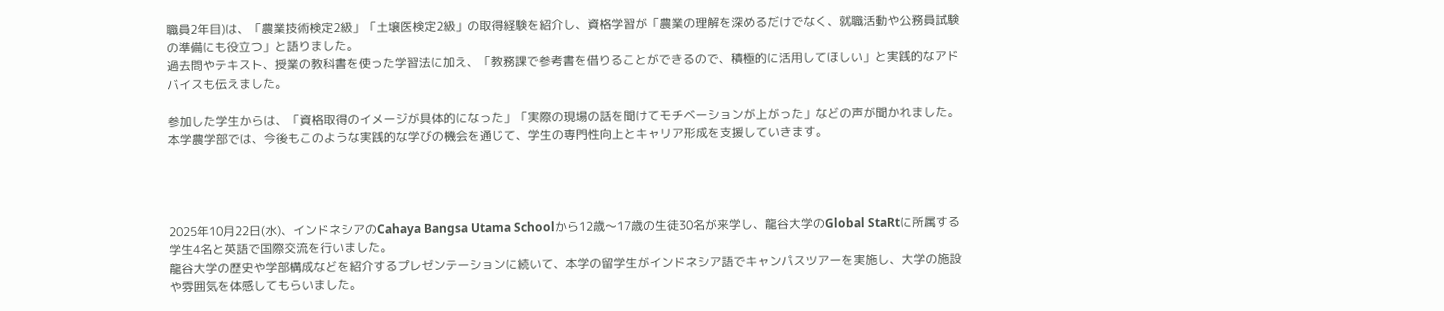職員2年目)は、「農業技術検定2級」「土壌医検定2級」の取得経験を紹介し、資格学習が「農業の理解を深めるだけでなく、就職活動や公務員試験の準備にも役立つ」と語りました。
過去問やテキスト、授業の教科書を使った学習法に加え、「教務課で参考書を借りることができるので、積極的に活用してほしい」と実践的なアドバイスも伝えました。

参加した学生からは、「資格取得のイメージが具体的になった」「実際の現場の話を聞けてモチベーションが上がった」などの声が聞かれました。
本学農学部では、今後もこのような実践的な学びの機会を通じて、学生の専門性向上とキャリア形成を支援していきます。




2025年10月22日(水)、インドネシアのCahaya Bangsa Utama Schoolから12歳〜17歳の生徒30名が来学し、龍谷大学のGlobal StaRtに所属する学生4名と英語で国際交流を行いました。
龍谷大学の歴史や学部構成などを紹介するプレゼンテーションに続いて、本学の留学生がインドネシア語でキャンパスツアーを実施し、大学の施設や雰囲気を体感してもらいました。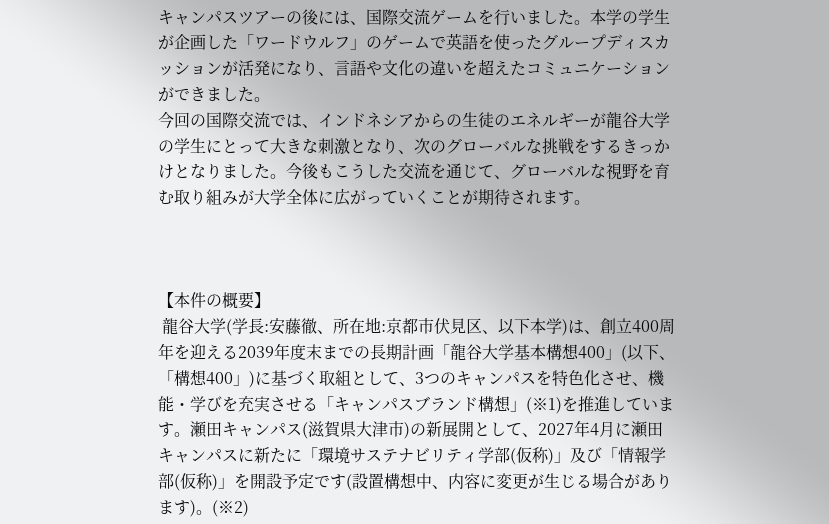キャンパスツアーの後には、国際交流ゲームを行いました。本学の学生が企画した「ワードウルフ」のゲームで英語を使ったグループディスカッションが活発になり、言語や文化の違いを超えたコミュニケーションができました。
今回の国際交流では、インドネシアからの生徒のエネルギーが龍谷大学の学生にとって大きな刺激となり、次のグローバルな挑戦をするきっかけとなりました。今後もこうした交流を通じて、グローバルな視野を育む取り組みが大学全体に広がっていくことが期待されます。



【本件の概要】
 龍谷大学(学長:安藤徹、所在地:京都市伏見区、以下本学)は、創立400周年を迎える2039年度末までの長期計画「龍谷大学基本構想400」(以下、「構想400」)に基づく取組として、3つのキャンパスを特色化させ、機能・学びを充実させる「キャンパスブランド構想」(※1)を推進しています。瀬田キャンパス(滋賀県大津市)の新展開として、2027年4月に瀬田キャンパスに新たに「環境サステナビリティ学部(仮称)」及び「情報学部(仮称)」を開設予定です(設置構想中、内容に変更が生じる場合があります)。(※2)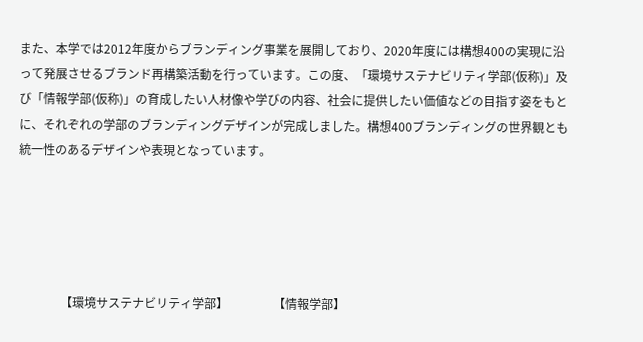また、本学では2012年度からブランディング事業を展開しており、2020年度には構想400の実現に沿って発展させるブランド再構築活動を行っています。この度、「環境サステナビリティ学部(仮称)」及び「情報学部(仮称)」の育成したい人材像や学びの内容、社会に提供したい価値などの目指す姿をもとに、それぞれの学部のブランディングデザインが完成しました。構想400ブランディングの世界観とも統一性のあるデザインや表現となっています。





              【環境サステナビリティ学部】               【情報学部】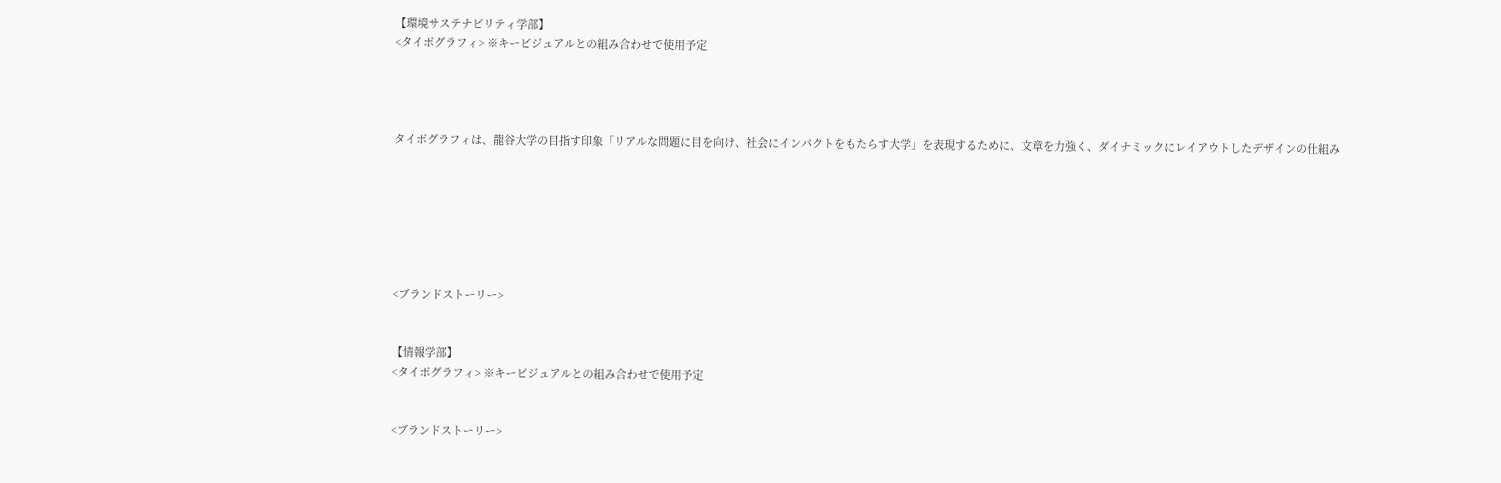【環境サステナビリティ学部】
<タイポグラフィ> ※キービジュアルとの組み合わせで使用予定




タイポグラフィは、龍谷大学の目指す印象「リアルな問題に目を向け、社会にインパクトをもたらす大学」を表現するために、文章を力強く、ダイナミックにレイアウトしたデザインの仕組み







<ブランドストーリー>


【情報学部】
<タイポグラフィ> ※キービジュアルとの組み合わせで使用予定


<ブランドストーリー>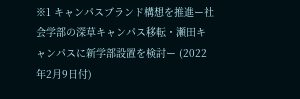※1 キャンパスブランド構想を推進ー社会学部の深草キャンパス移転・瀬田キャンパスに新学部設置を検討ー (2022年2月9日付)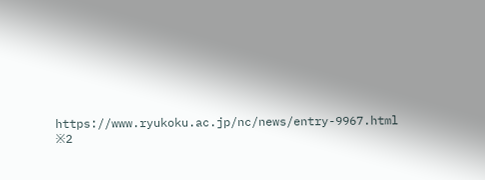https://www.ryukoku.ac.jp/nc/news/entry-9967.html
※2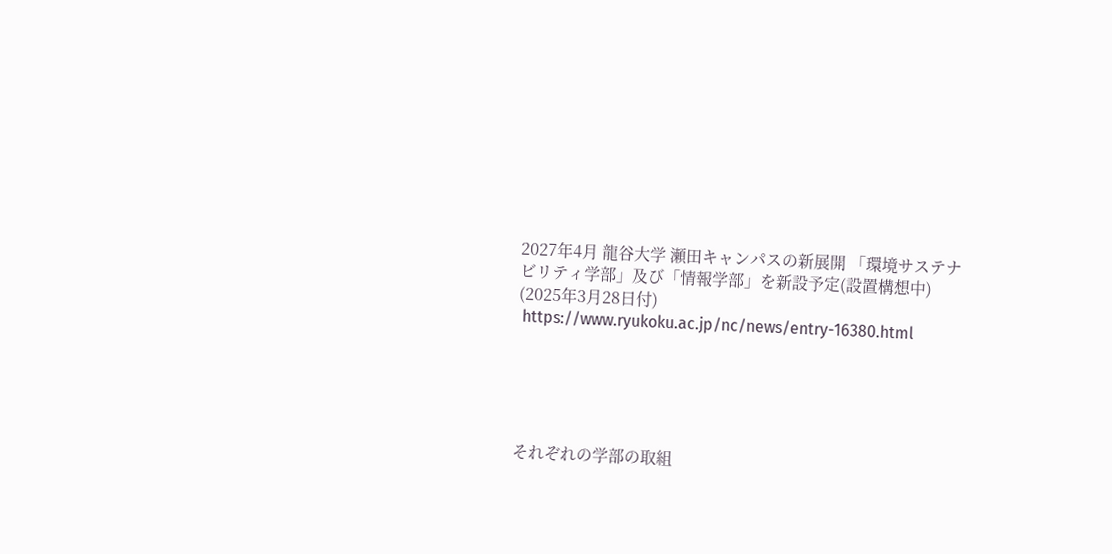2027年4月 龍谷大学 瀬田キャンパスの新展開 「環境サステナビリティ学部」及び「情報学部」を新設予定(設置構想中) (2025年3月28日付)
 https://www.ryukoku.ac.jp/nc/news/entry-16380.html





それぞれの学部の取組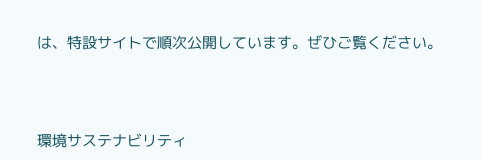は、特設サイトで順次公開しています。ぜひご覧ください。



環境サステナビリティ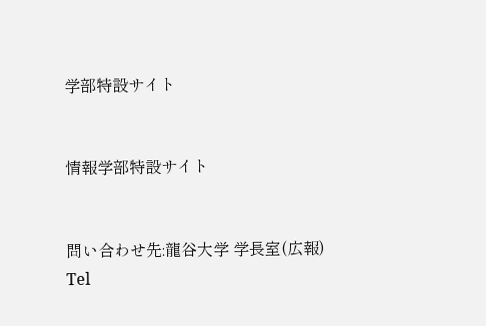学部特設サイト


情報学部特設サイト


問い合わせ先:龍谷大学 学長室(広報)
Tel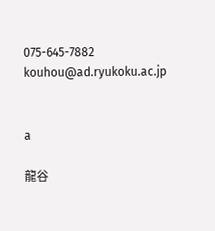075-645-7882  kouhou@ad.ryukoku.ac.jp


a

龍谷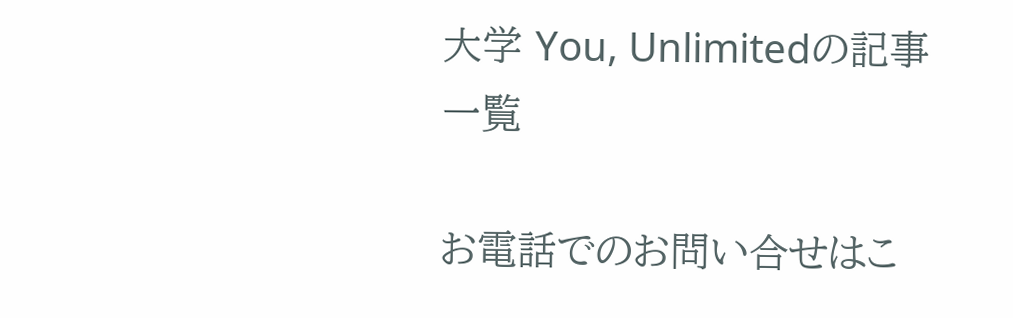大学 You, Unlimitedの記事一覧

お電話でのお問い合せはこ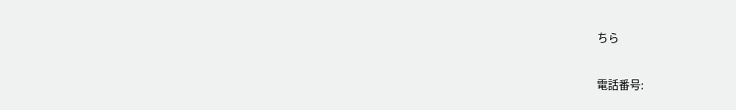ちら

電話番号: